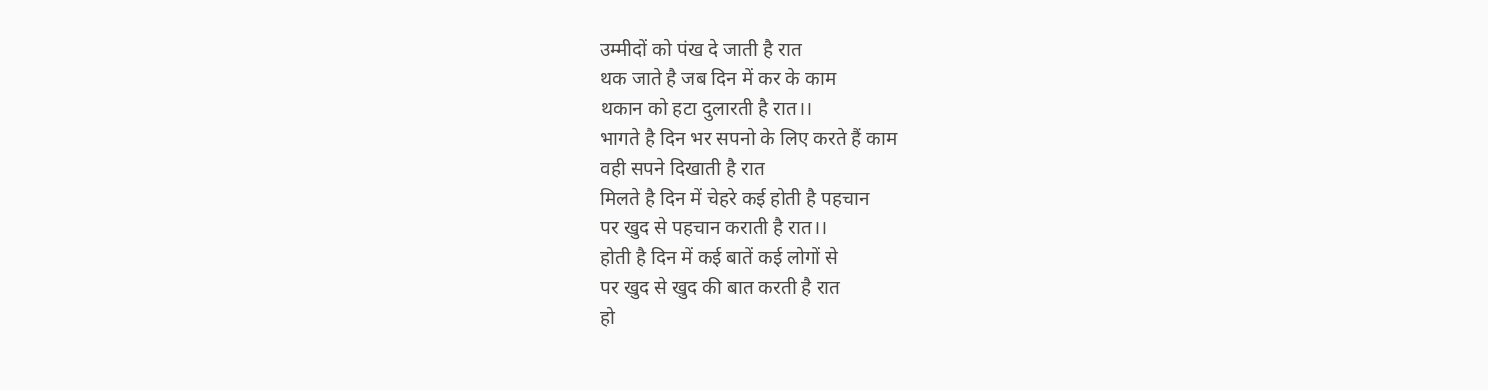उम्मीदों को पंख दे जाती है रात
थक जाते है जब दिन में कर के काम
थकान को हटा दुलारती है रात।।
भागते है दिन भर सपनो के लिए करते हैं काम
वही सपने दिखाती है रात
मिलते है दिन में चेहरे कई होती है पहचान
पर खुद से पहचान कराती है रात।।
होती है दिन में कई बातें कई लोगों से
पर खुद से खुद की बात करती है रात
हो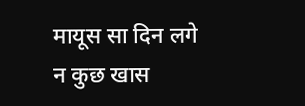मायूस सा दिन लगे न कुछ खास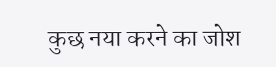कुछ नया करने का जोश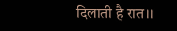दिलाती है रात।।